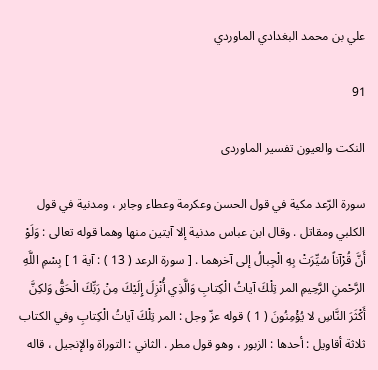علي بن محمد البغدادي الماوردي

91

النكت والعيون تفسير الماوردى

سورة الرّعد مكية في قول الحسن وعكرمة وعطاء وجابر ، ومدنية في قول الكلبي ومقاتل . وقال ابن عباس مدنية إلا آيتين منها وهما قوله تعالى : وَلَوْ أَنَّ قُرْآناً سُيِّرَتْ بِهِ الْجِبالُ إلى آخرهما . [ سورة الرعد ( 13 ) : آية 1 ] بِسْمِ اللَّهِ الرَّحْمنِ الرَّحِيمِ المر تِلْكَ آياتُ الْكِتابِ وَالَّذِي أُنْزِلَ إِلَيْكَ مِنْ رَبِّكَ الْحَقُّ وَلكِنَّ أَكْثَرَ النَّاسِ لا يُؤْمِنُونَ ( 1 ) قوله عزّ وجل : المر تِلْكَ آياتُ الْكِتابِ وفي الكتاب ثلاثة أقاويل : أحدها : الزبور ، وهو قول مطر . الثاني : التوراة والإنجيل ، قاله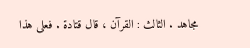مجاهد . الثالث : القرآن ، قال قتادة . فعلى هذا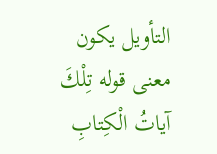التأويل يكون معنى قوله تِلْكَ آياتُ الْكِتابِ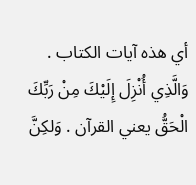أي هذه آيات الكتاب . وَالَّذِي أُنْزِلَ إِلَيْكَ مِنْ رَبِّكَ الْحَقُّ يعني القرآن . وَلكِنَّ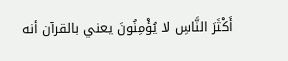أَكْثَرَ النَّاسِ لا يُؤْمِنُونَ يعني بالقرآن أنه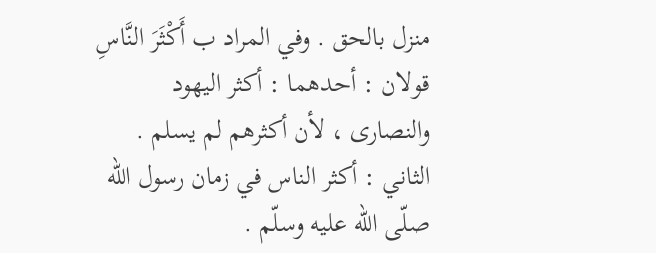منزل بالحق . وفي المراد ب أَكْثَرَ النَّاسِ قولان : أحدهما : أكثر اليهود والنصارى ، لأن أكثرهم لم يسلم . الثاني : أكثر الناس في زمان رسول اللّه صلّى اللّه عليه وسلّم .